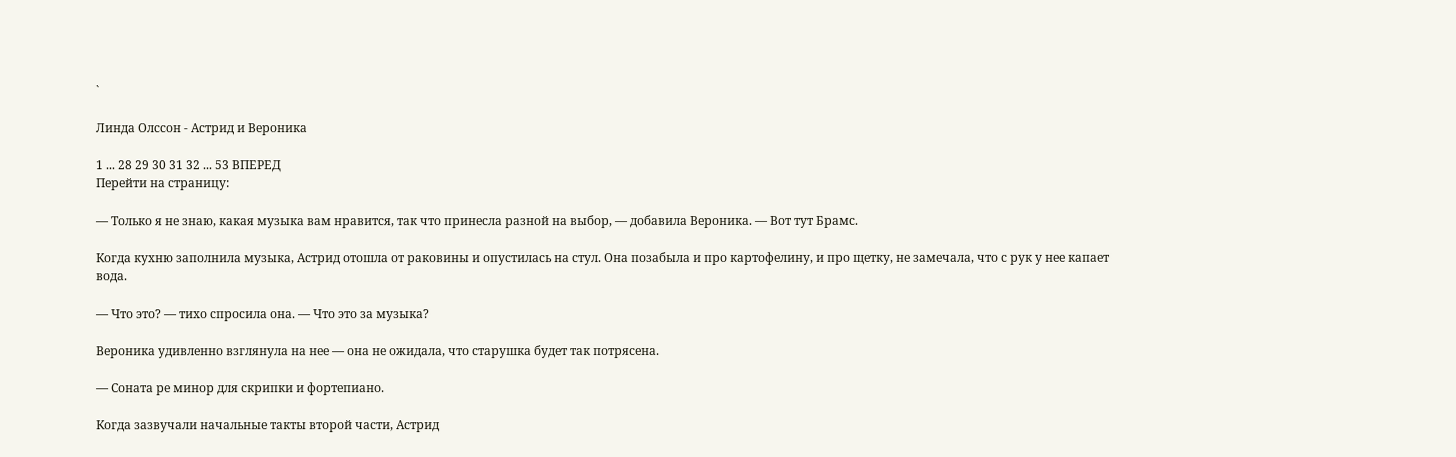`

Линда Олссон - Астрид и Вероника

1 ... 28 29 30 31 32 ... 53 ВПЕРЕД
Перейти на страницу:

— Только я не знаю, какая музыка вам нравится, так что принесла разной на выбор, — добавила Вероника. — Вот тут Брамс.

Когда кухню заполнила музыка, Астрид отошла от раковины и опустилась на стул. Она позабыла и про картофелину, и про щетку, не замечала, что с рук у нее капает вода.

— Что это? — тихо спросила она. — Что это за музыка?

Вероника удивленно взглянула на нее — она не ожидала, что старушка будет так потрясена.

— Соната ре минор для скрипки и фортепиано.

Когда зазвучали начальные такты второй части, Астрид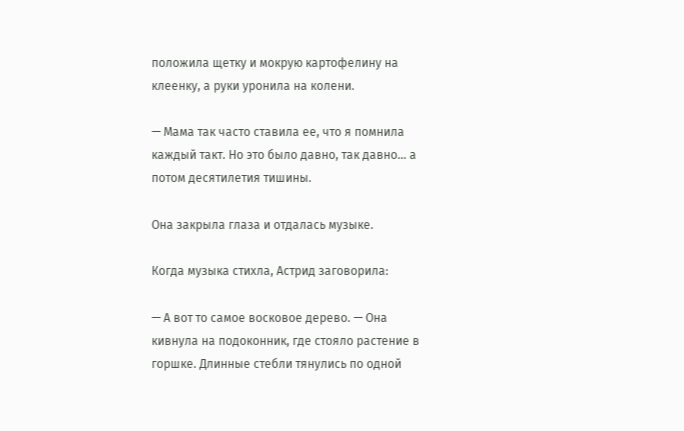положила щетку и мокрую картофелину на клеенку, а руки уронила на колени.

— Мама так часто ставила ее, что я помнила каждый такт. Но это было давно, так давно… а потом десятилетия тишины.

Она закрыла глаза и отдалась музыке.

Когда музыка стихла, Астрид заговорила:

— А вот то самое восковое дерево. — Она кивнула на подоконник, где стояло растение в горшке. Длинные стебли тянулись по одной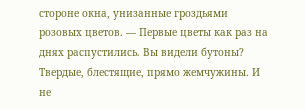стороне окна, унизанные гроздьями розовых цветов. — Первые цветы как раз на днях распустились. Вы видели бутоны? Твердые, блестящие, прямо жемчужины. И не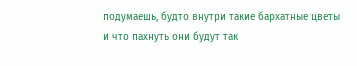подумаешь, будто внутри такие бархатные цветы и что пахнуть они будут так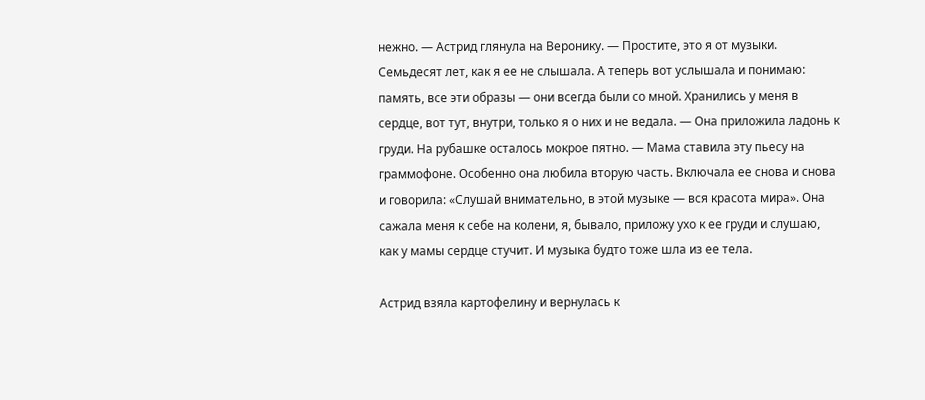нежно. — Астрид глянула на Веронику. — Простите, это я от музыки. Семьдесят лет, как я ее не слышала. А теперь вот услышала и понимаю: память, все эти образы — они всегда были со мной. Хранились у меня в сердце, вот тут, внутри, только я о них и не ведала. — Она приложила ладонь к груди. На рубашке осталось мокрое пятно. — Мама ставила эту пьесу на граммофоне. Особенно она любила вторую часть. Включала ее снова и снова и говорила: «Слушай внимательно, в этой музыке — вся красота мира». Она сажала меня к себе на колени, я, бывало, приложу ухо к ее груди и слушаю, как у мамы сердце стучит. И музыка будто тоже шла из ее тела.

Астрид взяла картофелину и вернулась к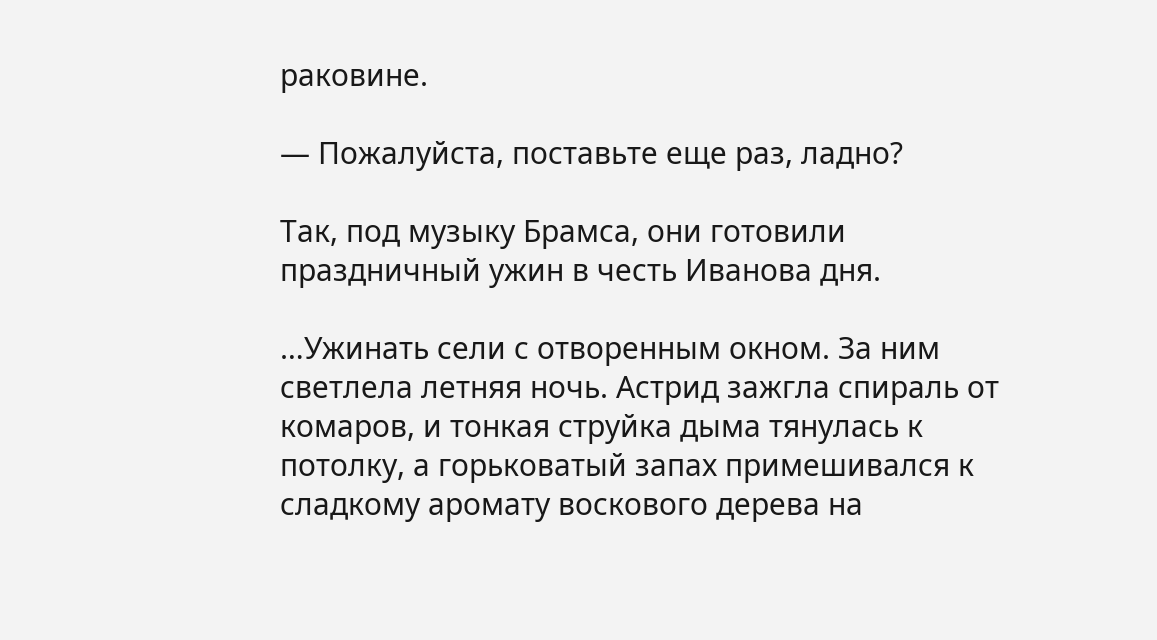раковине.

— Пожалуйста, поставьте еще раз, ладно?

Так, под музыку Брамса, они готовили праздничный ужин в честь Иванова дня.

…Ужинать сели с отворенным окном. За ним светлела летняя ночь. Астрид зажгла спираль от комаров, и тонкая струйка дыма тянулась к потолку, а горьковатый запах примешивался к сладкому аромату воскового дерева на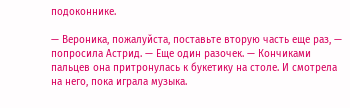подоконнике.

— Вероника, пожалуйста, поставьте вторую часть еще раз, — попросила Астрид. — Еще один разочек. — Кончиками пальцев она притронулась к букетику на столе. И смотрела на него, пока играла музыка.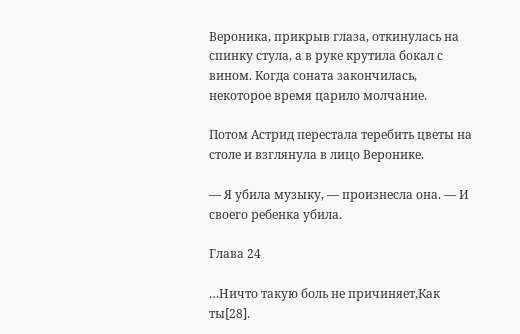Вероника, прикрыв глаза, откинулась на спинку стула, а в руке крутила бокал с вином. Когда соната закончилась, некоторое время царило молчание.

Потом Астрид перестала теребить цветы на столе и взглянула в лицо Веронике.

— Я убила музыку, — произнесла она. — И своего ребенка убила.

Глава 24

…Ничто такую боль не причиняет,Как ты[28].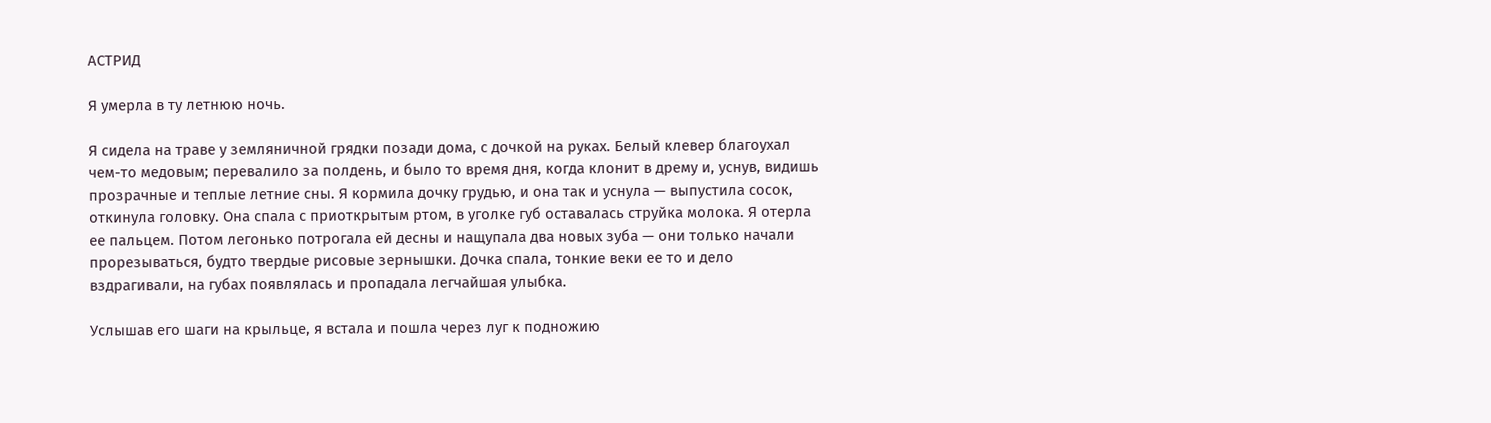АСТРИД

Я умерла в ту летнюю ночь.

Я сидела на траве у земляничной грядки позади дома, с дочкой на руках. Белый клевер благоухал чем-то медовым; перевалило за полдень, и было то время дня, когда клонит в дрему и, уснув, видишь прозрачные и теплые летние сны. Я кормила дочку грудью, и она так и уснула — выпустила сосок, откинула головку. Она спала с приоткрытым ртом, в уголке губ оставалась струйка молока. Я отерла ее пальцем. Потом легонько потрогала ей десны и нащупала два новых зуба — они только начали прорезываться, будто твердые рисовые зернышки. Дочка спала, тонкие веки ее то и дело вздрагивали, на губах появлялась и пропадала легчайшая улыбка.

Услышав его шаги на крыльце, я встала и пошла через луг к подножию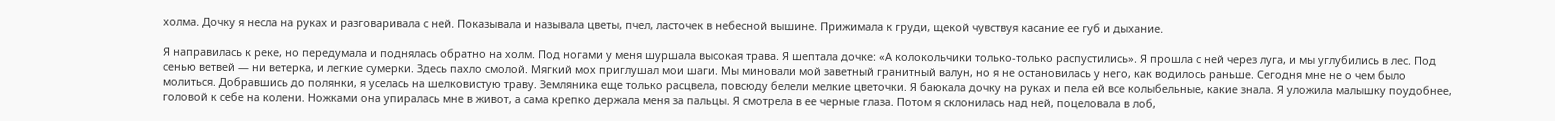холма. Дочку я несла на руках и разговаривала с ней. Показывала и называла цветы, пчел, ласточек в небесной вышине. Прижимала к груди, щекой чувствуя касание ее губ и дыхание.

Я направилась к реке, но передумала и поднялась обратно на холм. Под ногами у меня шуршала высокая трава. Я шептала дочке: «А колокольчики только-только распустились». Я прошла с ней через луга, и мы углубились в лес. Под сенью ветвей — ни ветерка, и легкие сумерки. Здесь пахло смолой. Мягкий мох приглушал мои шаги. Мы миновали мой заветный гранитный валун, но я не остановилась у него, как водилось раньше. Сегодня мне не о чем было молиться. Добравшись до полянки, я уселась на шелковистую траву. Земляника еще только расцвела, повсюду белели мелкие цветочки. Я баюкала дочку на руках и пела ей все колыбельные, какие знала. Я уложила малышку поудобнее, головой к себе на колени. Ножками она упиралась мне в живот, а сама крепко держала меня за пальцы. Я смотрела в ее черные глаза. Потом я склонилась над ней, поцеловала в лоб,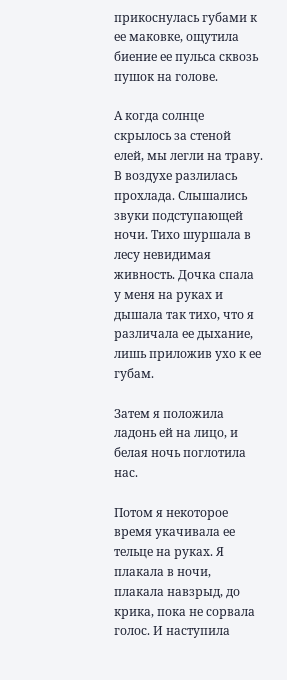прикоснулась губами к ее маковке, ощутила биение ее пульса сквозь пушок на голове.

А когда солнце скрылось за стеной елей, мы легли на траву. В воздухе разлилась прохлада. Слышались звуки подступающей ночи. Тихо шуршала в лесу невидимая живность. Дочка спала у меня на руках и дышала так тихо, что я различала ее дыхание, лишь приложив ухо к ее губам.

Затем я положила ладонь ей на лицо, и белая ночь поглотила нас.

Потом я некоторое время укачивала ее тельце на руках. Я плакала в ночи, плакала навзрыд, до крика, пока не сорвала голос. И наступила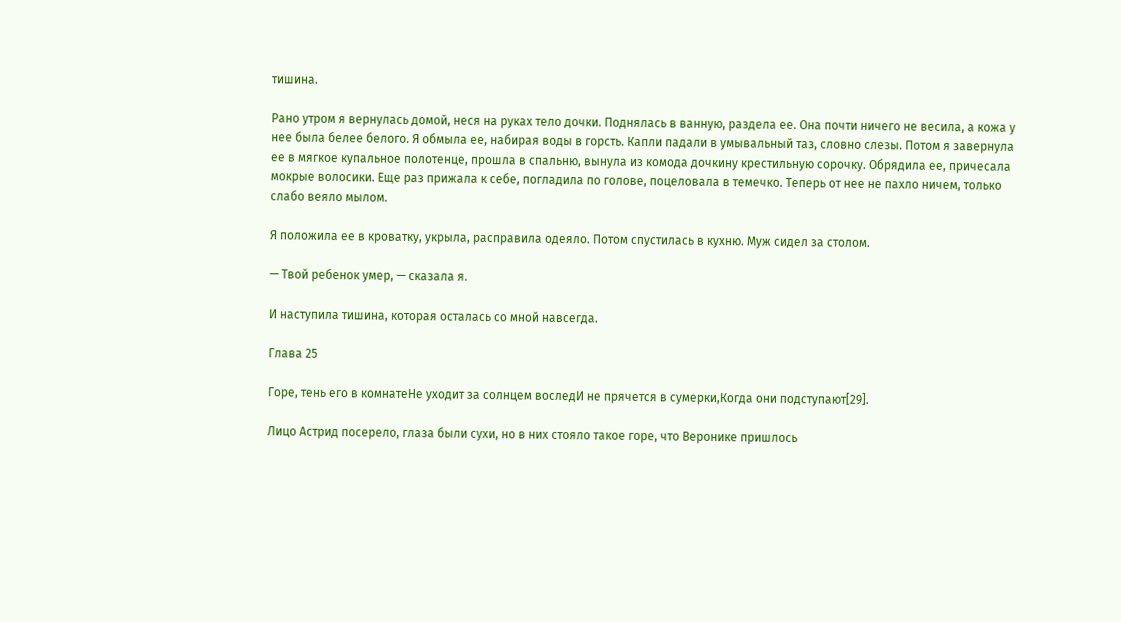тишина.

Рано утром я вернулась домой, неся на руках тело дочки. Поднялась в ванную, раздела ее. Она почти ничего не весила, а кожа у нее была белее белого. Я обмыла ее, набирая воды в горсть. Капли падали в умывальный таз, словно слезы. Потом я завернула ее в мягкое купальное полотенце, прошла в спальню, вынула из комода дочкину крестильную сорочку. Обрядила ее, причесала мокрые волосики. Еще раз прижала к себе, погладила по голове, поцеловала в темечко. Теперь от нее не пахло ничем, только слабо веяло мылом.

Я положила ее в кроватку, укрыла, расправила одеяло. Потом спустилась в кухню. Муж сидел за столом.

— Твой ребенок умер, — сказала я.

И наступила тишина, которая осталась со мной навсегда.

Глава 25

Горе, тень его в комнатеНе уходит за солнцем воследИ не прячется в сумерки,Когда они подступают[29].

Лицо Астрид посерело, глаза были сухи, но в них стояло такое горе, что Веронике пришлось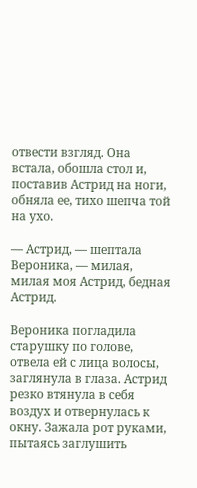отвести взгляд. Она встала, обошла стол и, поставив Астрид на ноги, обняла ее, тихо шепча той на ухо.

— Астрид, — шептала Вероника, — милая, милая моя Астрид, бедная Астрид.

Вероника погладила старушку по голове, отвела ей с лица волосы, заглянула в глаза. Астрид резко втянула в себя воздух и отвернулась к окну. Зажала рот руками, пытаясь заглушить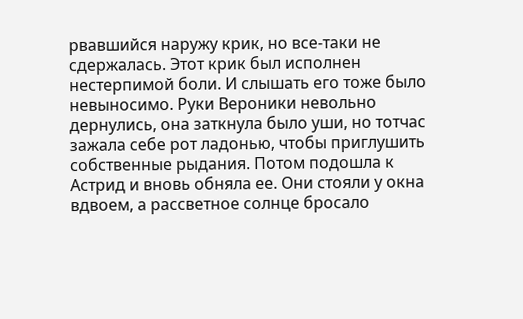рвавшийся наружу крик, но все-таки не сдержалась. Этот крик был исполнен нестерпимой боли. И слышать его тоже было невыносимо. Руки Вероники невольно дернулись, она заткнула было уши, но тотчас зажала себе рот ладонью, чтобы приглушить собственные рыдания. Потом подошла к Астрид и вновь обняла ее. Они стояли у окна вдвоем, а рассветное солнце бросало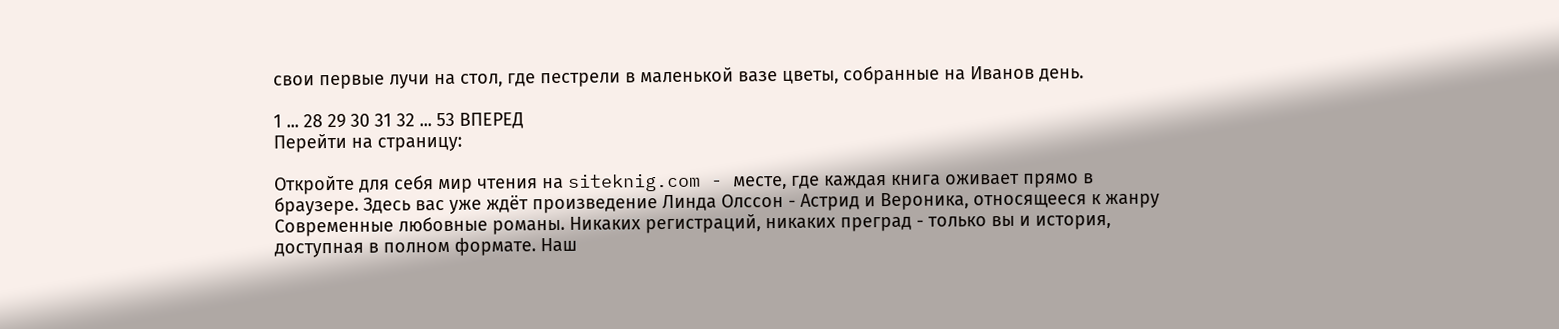свои первые лучи на стол, где пестрели в маленькой вазе цветы, собранные на Иванов день.

1 ... 28 29 30 31 32 ... 53 ВПЕРЕД
Перейти на страницу:

Откройте для себя мир чтения на siteknig.com - месте, где каждая книга оживает прямо в браузере. Здесь вас уже ждёт произведение Линда Олссон - Астрид и Вероника, относящееся к жанру Современные любовные романы. Никаких регистраций, никаких преград - только вы и история, доступная в полном формате. Наш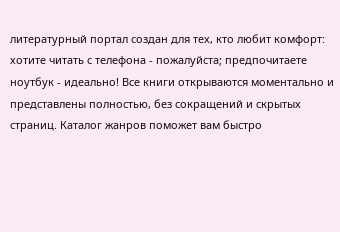литературный портал создан для тех, кто любит комфорт: хотите читать с телефона - пожалуйста; предпочитаете ноутбук - идеально! Все книги открываются моментально и представлены полностью, без сокращений и скрытых страниц. Каталог жанров поможет вам быстро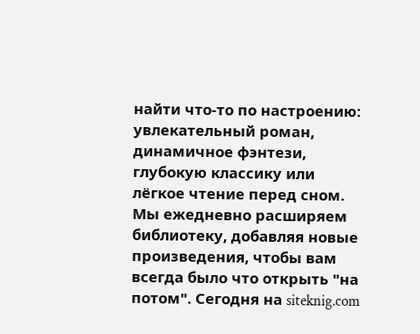найти что-то по настроению: увлекательный роман, динамичное фэнтези, глубокую классику или лёгкое чтение перед сном. Мы ежедневно расширяем библиотеку, добавляя новые произведения, чтобы вам всегда было что открыть "на потом". Сегодня на siteknig.com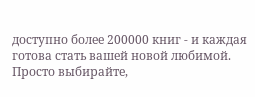доступно более 200000 книг - и каждая готова стать вашей новой любимой. Просто выбирайте,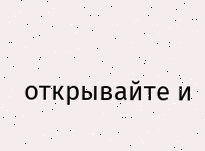открывайте и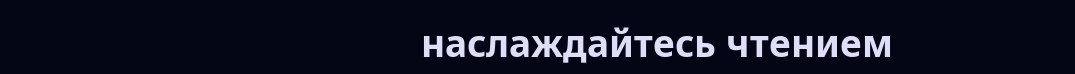наслаждайтесь чтением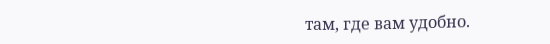там, где вам удобно.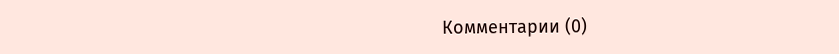Комментарии (0)